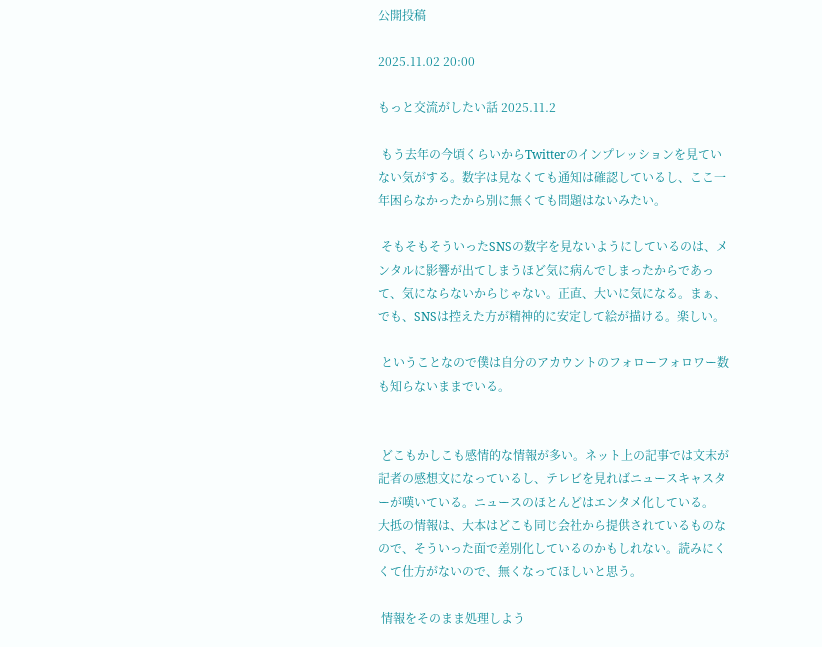公開投稿

2025.11.02 20:00

もっと交流がしたい話 2025.11.2

 もう去年の今頃くらいからTwitterのインプレッションを見ていない気がする。数字は見なくても通知は確認しているし、ここ一年困らなかったから別に無くても問題はないみたい。

 そもそもそういったSNSの数字を見ないようにしているのは、メンタルに影響が出てしまうほど気に病んでしまったからであって、気にならないからじゃない。正直、大いに気になる。まぁ、でも、SNSは控えた方が精神的に安定して絵が描ける。楽しい。

 ということなので僕は自分のアカウントのフォローフォロワー数も知らないままでいる。


 どこもかしこも感情的な情報が多い。ネット上の記事では文末が記者の感想文になっているし、テレビを見ればニュースキャスターが嘆いている。ニュースのほとんどはエンタメ化している。  大抵の情報は、大本はどこも同じ会社から提供されているものなので、そういった面で差別化しているのかもしれない。読みにくくて仕方がないので、無くなってほしいと思う。

 情報をそのまま処理しよう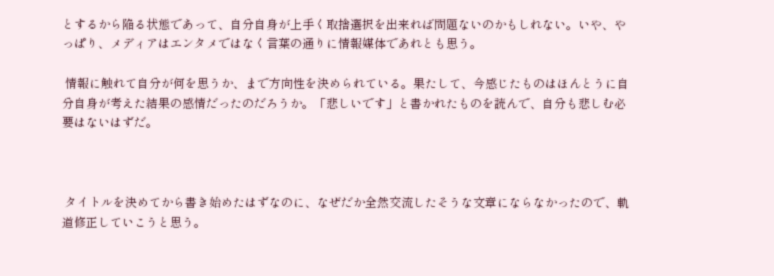とするから陥る状態であって、自分自身が上手く取捨選択を出来れば問題ないのかもしれない。いや、やっぱり、メディアはエンタメではなく言葉の通りに情報媒体であれとも思う。

 情報に触れて自分が何を思うか、まで方向性を決められている。果たして、今感じたものはほんとうに自分自身が考えた結果の感情だったのだろうか。「悲しいです」と書かれたものを読んで、自分も悲しむ必要はないはずだ。



 タイトルを決めてから書き始めたはずなのに、なぜだか全然交流したそうな文章にならなかったので、軌道修正していこうと思う。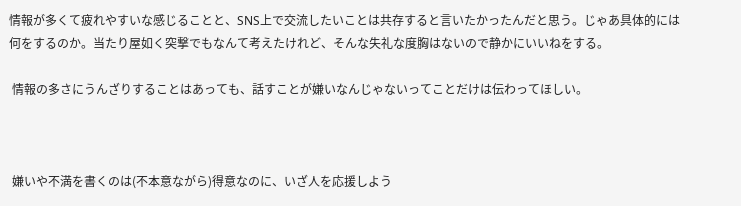情報が多くて疲れやすいな感じることと、SNS上で交流したいことは共存すると言いたかったんだと思う。じゃあ具体的には何をするのか。当たり屋如く突撃でもなんて考えたけれど、そんな失礼な度胸はないので静かにいいねをする。

 情報の多さにうんざりすることはあっても、話すことが嫌いなんじゃないってことだけは伝わってほしい。



 嫌いや不満を書くのは(不本意ながら)得意なのに、いざ人を応援しよう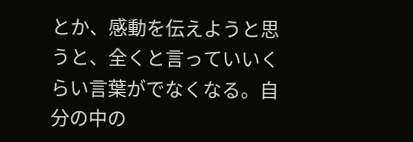とか、感動を伝えようと思うと、全くと言っていいくらい言葉がでなくなる。自分の中の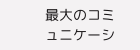最大のコミュニケーシ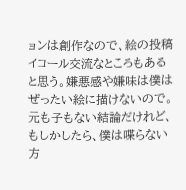ョンは創作なので、絵の投稿イコール交流なところもあると思う。嫌悪感や嫌味は僕はぜったい絵に描けないので。  元も子もない結論だけれど、もしかしたら、僕は喋らない方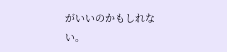がいいのかもしれない。